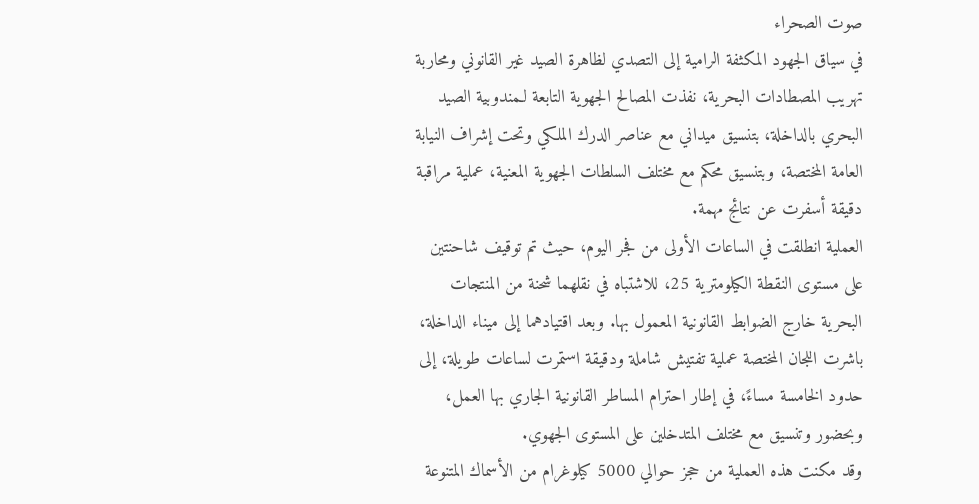صوت الصحراء
في سياق الجهود المكثفة الرامية إلى التصدي لظاهرة الصيد غير القانوني ومحاربة تهريب المصطادات البحرية، نفذت المصالح الجهوية التابعة لـمندوبية الصيد البحري بالداخلة، بتنسيق ميداني مع عناصر الدرك الملكي وتحت إشراف النيابة العامة المختصة، وبتنسيق محكم مع مختلف السلطات الجهوية المعنية، عملية مراقبة دقيقة أسفرت عن نتائج مهمة.
العملية انطلقت في الساعات الأولى من فجر اليوم، حيث تم توقيف شاحنتين على مستوى النقطة الكيلومترية 25، للاشتباه في نقلهما شحنة من المنتجات البحرية خارج الضوابط القانونية المعمول بها. وبعد اقتيادهما إلى ميناء الداخلة، باشرت اللجان المختصة عملية تفتيش شاملة ودقيقة استمرت لساعات طويلة، إلى حدود الخامسة مساءً، في إطار احترام المساطر القانونية الجاري بها العمل، وبحضور وتنسيق مع مختلف المتدخلين على المستوى الجهوي.
وقد مكنت هذه العملية من حجز حوالي 5000 كيلوغرام من الأسماك المتنوعة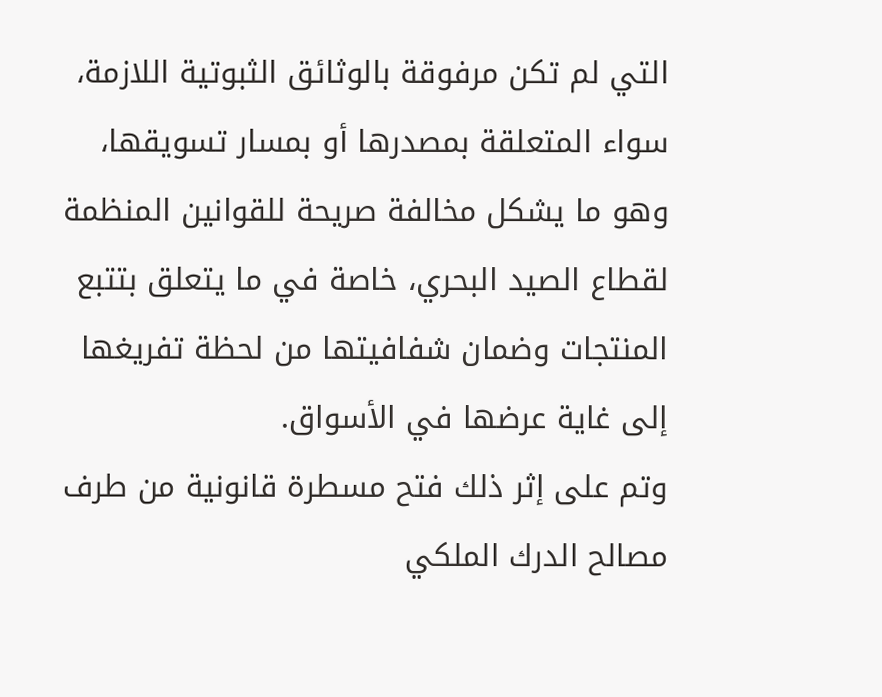التي لم تكن مرفوقة بالوثائق الثبوتية اللازمة، سواء المتعلقة بمصدرها أو بمسار تسويقها، وهو ما يشكل مخالفة صريحة للقوانين المنظمة لقطاع الصيد البحري، خاصة في ما يتعلق بتتبع المنتجات وضمان شفافيتها من لحظة تفريغها إلى غاية عرضها في الأسواق.
وتم على إثر ذلك فتح مسطرة قانونية من طرف مصالح الدرك الملكي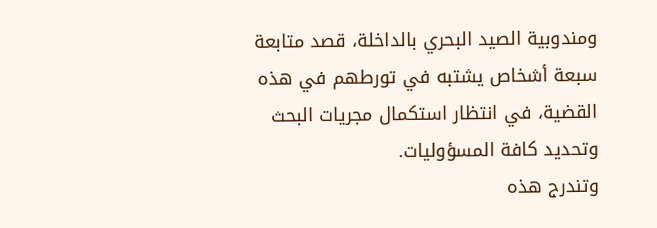ومندوبية الصيد البحري بالداخلة، قصد متابعة سبعة أشخاص يشتبه في تورطهم في هذه القضية، في انتظار استكمال مجريات البحث وتحديد كافة المسؤوليات.
وتندرج هذه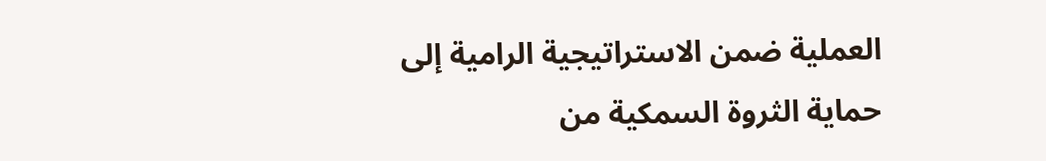العملية ضمن الاستراتيجية الرامية إلى حماية الثروة السمكية من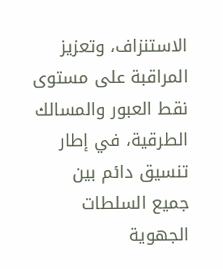الاستنزاف، وتعزيز المراقبة على مستوى نقط العبور والمسالك الطرقية، في إطار تنسيق دائم بين جميع السلطات الجهوية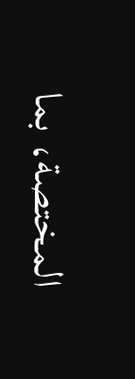المختصة، بما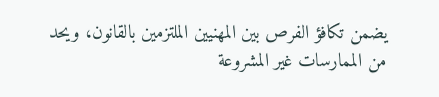يضمن تكافؤ الفرص بين المهنيين الملتزمين بالقانون، ويحد من الممارسات غير المشروعة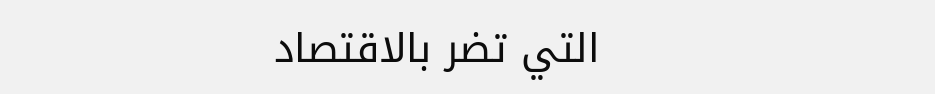التي تضر بالاقتصاد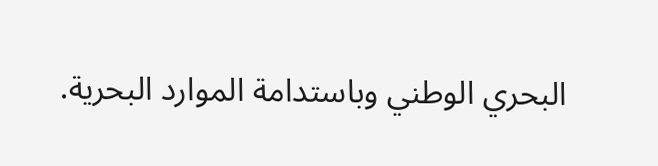البحري الوطني وباستدامة الموارد البحرية.